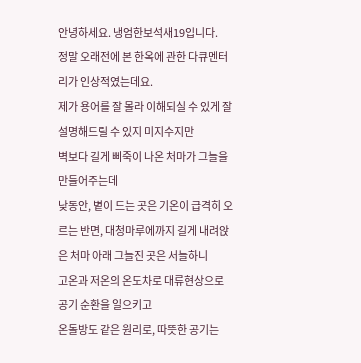안녕하세요. 냉엄한보석새19입니다.
정말 오래전에 본 한옥에 관한 다큐멘터리가 인상적였는데요.
제가 용어를 잘 몰라 이해되실 수 있게 잘 설명해드릴 수 있지 미지수지만
벽보다 길게 삐죽이 나온 처마가 그늘을 만들어주는데
낮동안, 볕이 드는 곳은 기온이 급격히 오르는 반면, 대청마루에까지 길게 내려앉은 처마 아래 그늘진 곳은 서늘하니
고온과 저온의 온도차로 대류현상으로 공기 순환을 일으키고
온돌방도 같은 원리로, 따뜻한 공기는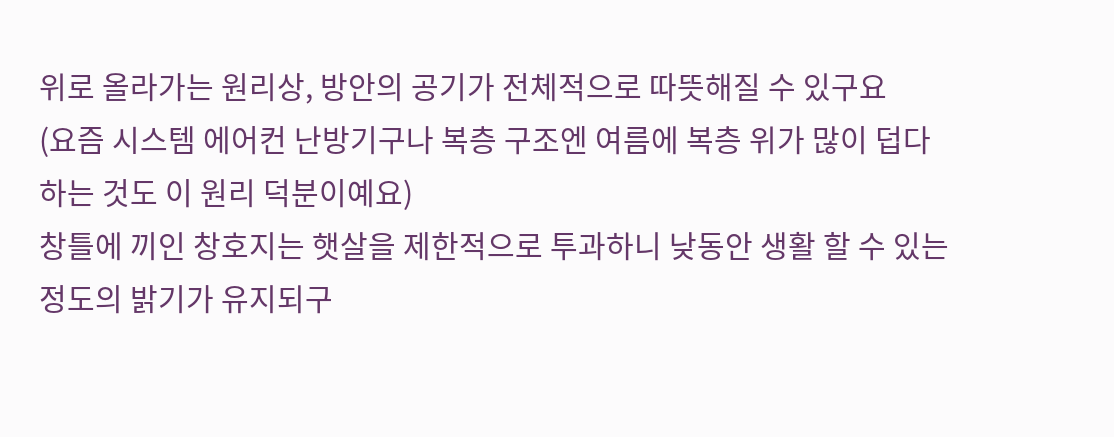위로 올라가는 원리상, 방안의 공기가 전체적으로 따뜻해질 수 있구요
(요즘 시스템 에어컨 난방기구나 복층 구조엔 여름에 복층 위가 많이 덥다하는 것도 이 원리 덕분이예요)
창틀에 끼인 창호지는 햇살을 제한적으로 투과하니 낮동안 생활 할 수 있는 정도의 밝기가 유지되구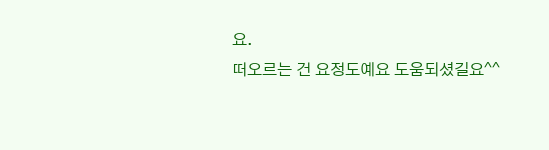요.
떠오르는 건 요정도예요 도움되셨길요^^